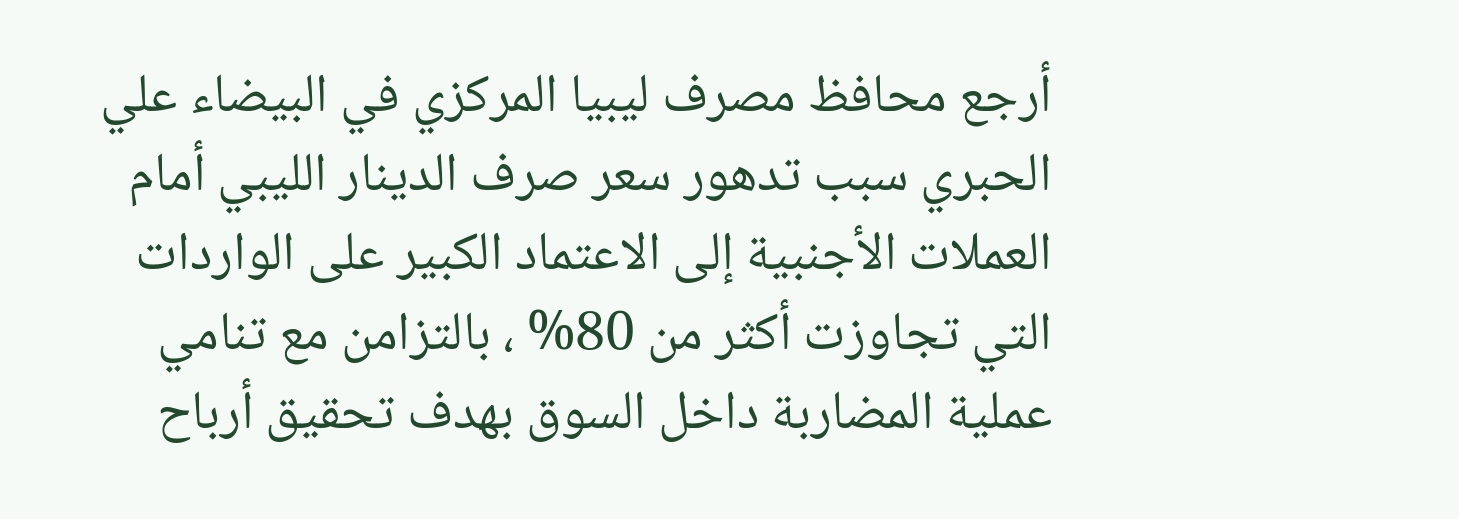أرجع محافظ مصرف ليبيا المركزي في البيضاء علي الحبري سبب تدهور سعر صرف الدينار الليبي أمام العملات الأجنبية إلى الاعتماد الكبير على الواردات التي تجاوزت أكثر من 80% ، بالتزامن مع تنامي عملية المضاربة داخل السوق بهدف تحقيق أرباح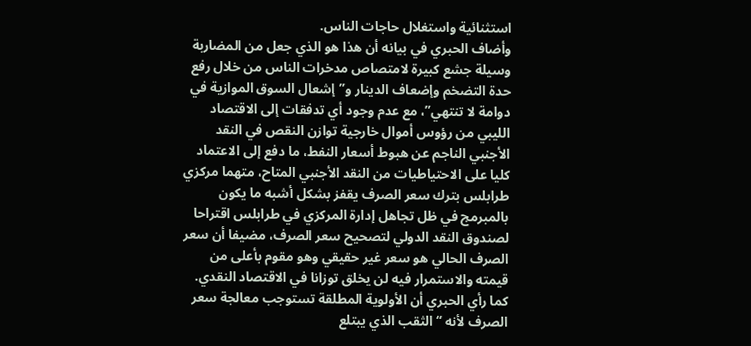استثنائية واستغلال حاجات الناس.
وأضاف الحبري في بيانه أن هذا هو الذي جعل من المضاربة وسيلة جشع كبيرة لامتصاص مدخرات الناس من خلال رفع حدة التضخم وإضعاف الدينار و”إشعال السوق الموازية في دوامة لا تنتهي”، مع عدم وجود أي تدفقات إلى الاقتصاد الليبي من رؤوس أموال خارجية توازن النقص في النقد الأجنبي الناجم عن هبوط أسعار النفط، ما دفع إلى الاعتماد كليا على الاحتياطيات من النقد الأجنبي المتاح، متهما مركزي طرابلس بترك سعر الصرف يقفز بشكل أشبه ما يكون بالمبرمج في ظل تجاهل إدارة المركزي في طرابلس اقتراحا لصندوق النقد الدولي لتصحيح سعر الصرف، مضيفا أن سعر الصرف الحالي هو سعر غير حقيقي وهو مقوم بأعلى من قيمته والاستمرار فيه لن يخلق توزانا في الاقتصاد النقدي.
كما رأي الحبري أن الأولوية المطلقة تستوجب معالجة سعر الصرف لأنه “الثقب الذي يبتلع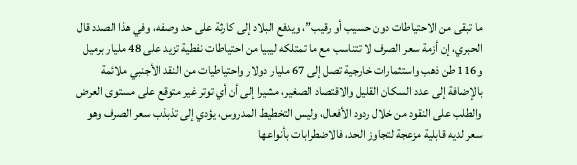ما تبقى من الاحتياطات دون حسيب أو رقيب”، ويدفع البلاد إلى كارثة على حد وصفه، وفي هذا الصدد قال الحبري، إن أزمة سعر الصرف لا تتناسب مع ما تمتلكه ليبيا من احتياطات نفطية تزيد على 48 مليار برميل و116 طن ذهب واستثمارات خارجية تصل إلى 67 مليار دولار واحتياطيات من النقد الأجنبي ملائمة بالإضافة إلى عدد السكان القليل والاقتصاد الصغير، مشيرا إلى أن أي توتر غير متوقع على مستوى العرض والطلب على النقود من خلال ردود الأفعال، وليس التخطيط المدروس، يؤدي إلى تذبذب سعر الصرف وهو سعر لديه قابلية مزعجة لتجاوز الحد، فالاضطرابات بأنواعها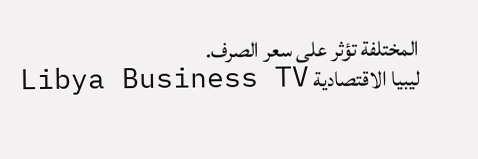المختلفة تؤثر على سعر الصرف.
ليبيا الاقتصادية Libya Business TV